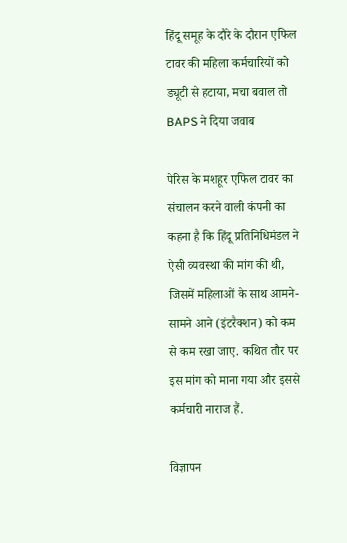हिंदू समूह के दौरे के दौरान एफिल टावर की महिला कर्मचारियों को ड्यूटी से हटाया, मचा बवाल तो BAPS ने दिया जवाब

पेरिस के मशहूर एफिल टावर का संचालन करने वाली कंपनी का कहना है कि हिंदू प्रतिनिधिमंडल ने ऐसी व्यवस्था की मांग की थी, जिसमें महिलाओं के साथ आमने-सामने आने (इंटरैक्शन) को कम से कम रखा जाए. कथित तौर पर इस मांग को माना गया और इससे कर्मचारी नाराज हैं.

विज्ञापन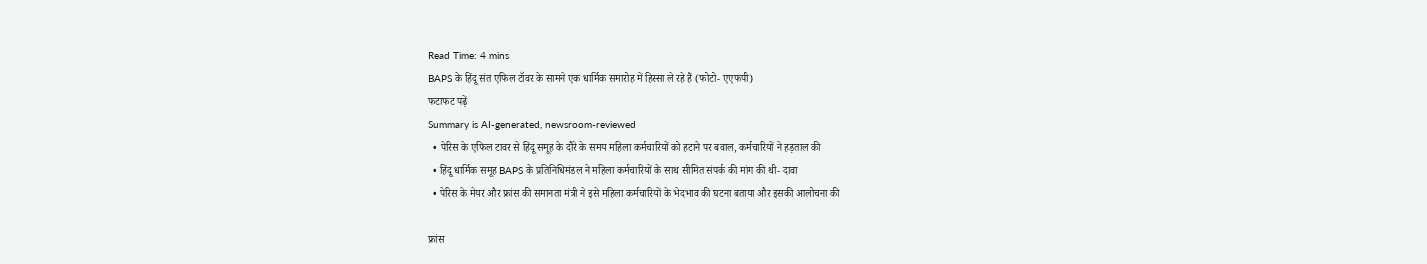Read Time: 4 mins
BAPS के हिंदू संत एफिल टॉवर के सामने एक धार्मिक समारोह में हिस्सा ले रहे हैं (फोटो- एएफपी)
फटाफट पढ़ें
Summary is AI-generated, newsroom-reviewed
  • पेरिस के एफिल टावर से हिंदू समूह के दौरे के समय महिला कर्मचारियों को हटाने पर बवाल, कर्मचारियों ने हड़ताल की
  • हिंदू धार्मिक समूह BAPS के प्रतिनिधिमंडल ने महिला कर्मचारियों के साथ सीमित संपर्क की मांग की थी- दावा
  • पेरिस के मेयर और फ्रांस की समानता मंत्री ने इसे महिला कर्मचारियों के भेदभाव की घटना बताया और इसकी आलोचना की

फ्रांस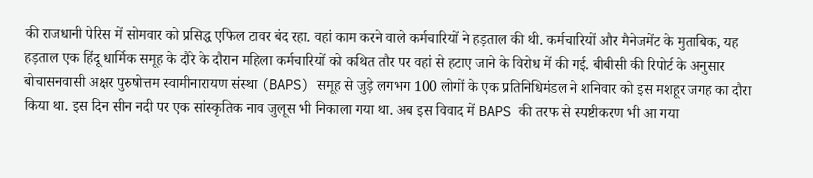की राजधानी पेरिस में सोमवार को प्रसिद्ध एफिल टावर बंद रहा. वहां काम करने वाले कर्मचारियों ने हड़ताल की थी. कर्मचारियों और मैनेजमेंट के मुताबिक, यह हड़ताल एक हिंदू धार्मिक समूह के दौरे के दौरान महिला कर्मचारियों को कथित तौर पर वहां से हटाए जाने के विरोध में की गई. बीबीसी की रिपोर्ट के अनुसार बोचासनवासी अक्षर पुरुषोत्तम स्वामीनारायण संस्था (BAPS) समूह से जुड़े लगभग 100 लोगों के एक प्रतिनिधिमंडल ने शनिवार को इस मशहूर जगह का दौरा किया था. इस दिन सीन नदी पर एक सांस्कृतिक नाव जुलूस भी निकाला गया था. अब इस विवाद में BAPS की तरफ से स्पष्टीकरण भी आ गया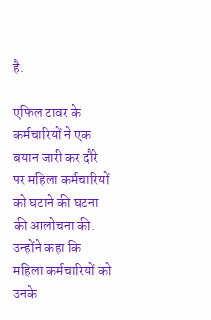है.

एफिल टावर के कर्मचारियों ने एक बयान जारी कर दौरे पर महिला कर्मचारियों को घटाने की घटना की आलोचना की. उन्होंने कहा कि महिला कर्मचारियों को उनके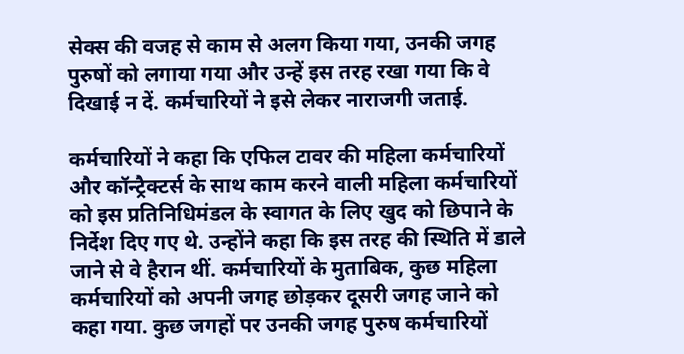सेक्स की वजह से काम से अलग किया गया, उनकी जगह पुरुषों को लगाया गया और उन्हें इस तरह रखा गया कि वे दिखाई न दें. कर्मचारियों ने इसे लेकर नाराजगी जताई.

कर्मचारियों ने कहा कि एफिल टावर की महिला कर्मचारियों और कॉन्ट्रैक्टर्स के साथ काम करने वाली महिला कर्मचारियों को इस प्रतिनिधिमंडल के स्वागत के लिए खुद को छिपाने के निर्देश दिए गए थे. उन्होंने कहा कि इस तरह की स्थिति में डाले जाने से वे हैरान थीं. कर्मचारियों के मुताबिक, कुछ महिला कर्मचारियों को अपनी जगह छोड़कर दूसरी जगह जाने को कहा गया. कुछ जगहों पर उनकी जगह पुरुष कर्मचारियों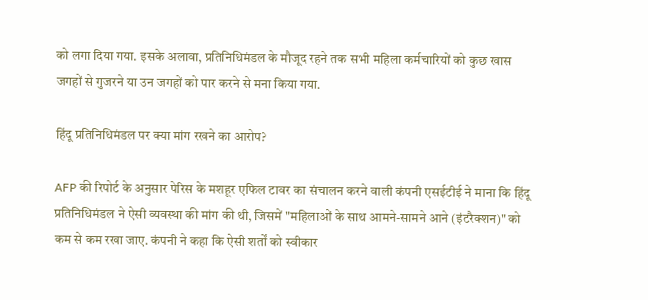को लगा दिया गया. इसके अलावा, प्रतिनिधिमंडल के मौजूद रहने तक सभी महिला कर्मचारियों को कुछ खास जगहों से गुजरने या उन जगहों को पार करने से मना किया गया.

हिंदू प्रतिनिधिमंडल पर क्या मांग रखने का आरोप?

AFP की रिपोर्ट के अनुसार पेरिस के मशहूर एफिल टावर का संचालन करने वाली कंपनी एसईटीई ने माना कि हिंदू प्रतिनिधिमंडल ने ऐसी व्यवस्था की मांग की थी, जिसमें "महिलाओं के साथ आमने-सामने आने (इंटरैक्शन)" को कम से कम रखा जाए. कंपनी ने कहा कि ऐसी शर्तों को स्वीकार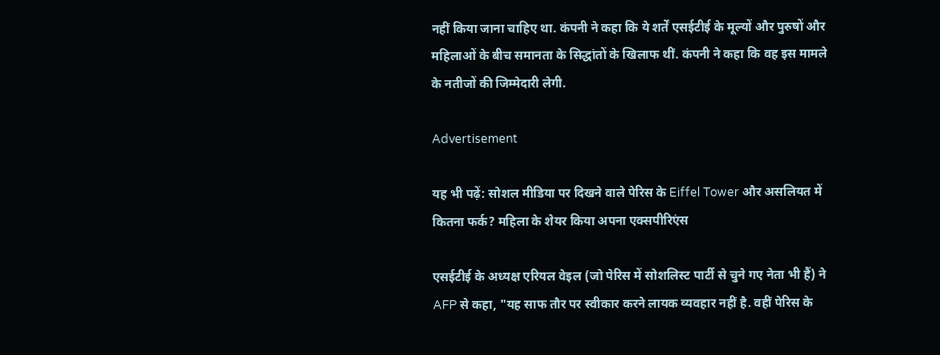नहीं किया जाना चाहिए था. कंपनी ने कहा कि ये शर्तें एसईटीई के मूल्यों और पुरुषों और महिलाओं के बीच समानता के सिद्धांतों के खिलाफ थीं. कंपनी ने कहा कि वह इस मामले के नतीजों की जिम्मेदारी लेगी.

Advertisement

यह भी पढ़ें: सोशल मीडिया पर दिखने वाले पेरिस के Eiffel Tower और असलियत में कितना फर्क? महिला के शेयर किया अपना एक्सपीरिएंस

एसईटीई के अध्यक्ष एरियल वेइल (जो पेरिस में सोशलिस्ट पार्टी से चुने गए नेता भी हैं) ने AFP से कहा, "यह साफ तौर पर स्वीकार करने लायक व्यवहार नहीं है. वहीं पेरिस के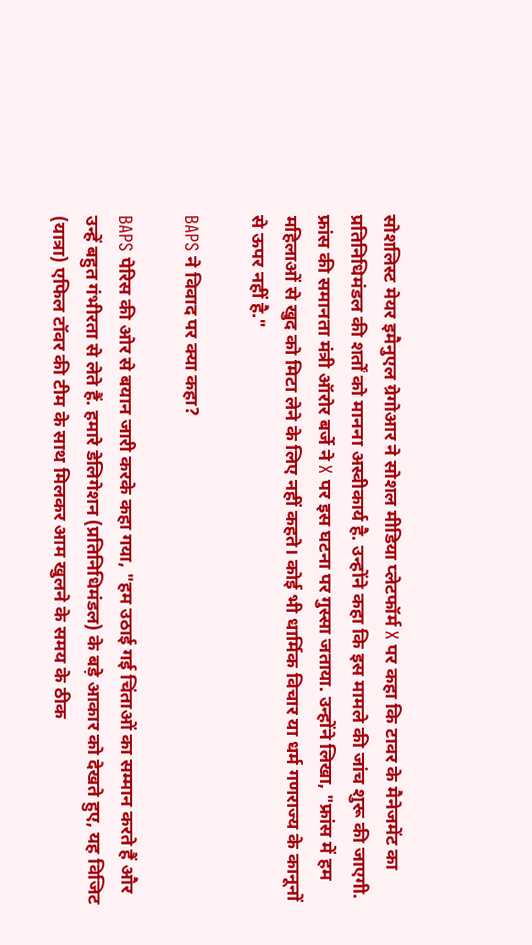सोशलिस्ट मेयर इमैनुएल ग्रेगोआर ने सोशल मीडिया प्लेटफॉर्म X पर कहा कि टावर के मैनेजमेंट का प्रतिनिधिमंडल की शर्तों को मानना अस्वीकार्य है. उन्होंने कहा कि इस मामले की जांच शुरू की जाएगी. फ्रांस की समानता मंत्री ऑरोर बर्जे ने X पर इस घटना पर गुस्सा जताया. उन्होंने लिखा, "फ्रांस में हम महिलाओं से खुद को मिटा लेने के लिए नहीं कहते। कोई भी धार्मिक विचार या धर्म गणराज्य के कानूनों से ऊपर नहीं है."

BAPS ने विवाद पर क्या कहा?

BAPS पेरिस की ओर से बयान जारी करके कहा गया, "हम उठाई गई चिंताओं का सम्मान करते हैं और उन्हें बहुत गंभीरता से लेते हैं. हमारे डेलिगेशन (प्रतिनिधिमंडल) के बड़े आकार को देखते हुए, यह विजिट (यात्रा) एफिल टॉवर की टीम के साथ मिलकर आम खुलने के समय के ठीक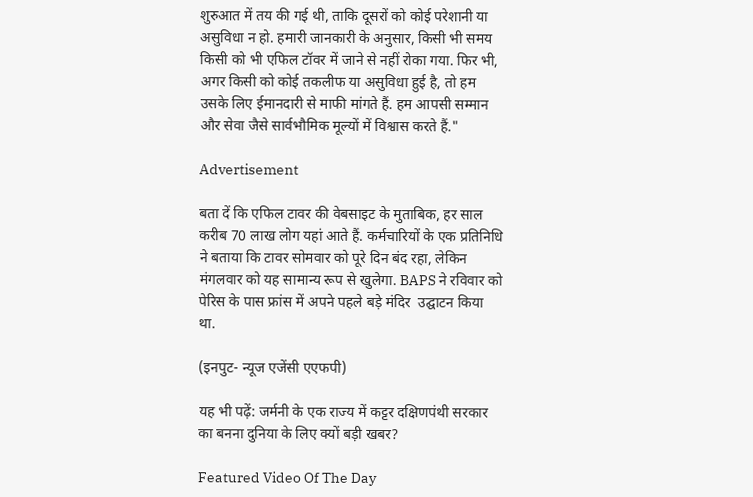शुरुआत में तय की गई थी, ताकि दूसरों को कोई परेशानी या असुविधा न हो. हमारी जानकारी के अनुसार, किसी भी समय किसी को भी एफिल टॉवर में जाने से नहीं रोका गया. फिर भी, अगर किसी को कोई तकलीफ या असुविधा हुई है, तो हम उसके लिए ईमानदारी से माफी मांगते हैं. हम आपसी सम्मान और सेवा जैसे सार्वभौमिक मूल्यों में विश्वास करते हैं."

Advertisement

बता दें कि एफिल टावर की वेबसाइट के मुताबिक, हर साल करीब 70 लाख लोग यहां आते हैं. कर्मचारियों के एक प्रतिनिधि ने बताया कि टावर सोमवार को पूरे दिन बंद रहा, लेकिन मंगलवार को यह सामान्य रूप से खुलेगा. BAPS ने रविवार को पेरिस के पास फ्रांस में अपने पहले बड़े मंदिर  उद्घाटन किया था.

(इनपुट- न्यूज एजेंसी एएफपी)

यह भी पढ़ें: जर्मनी के एक राज्य में कट्टर दक्षिणपंथी सरकार का बनना दुनिया के लिए क्यों बड़ी खबर?

Featured Video Of The Day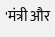'मंत्री और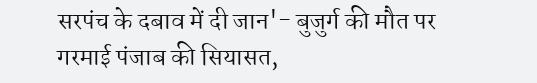सरपंच के दबाव में दी जान'- बुजुर्ग की मौत पर गरमाई पंजाब की सियासत,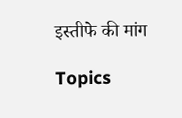इस्तीफे की मांग

Topics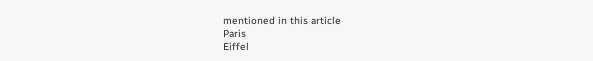mentioned in this article
Paris
Eiffel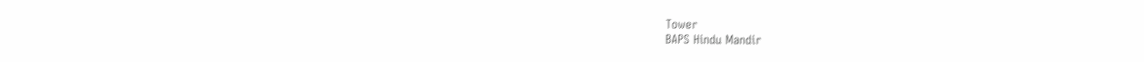Tower
BAPS Hindu Mandir